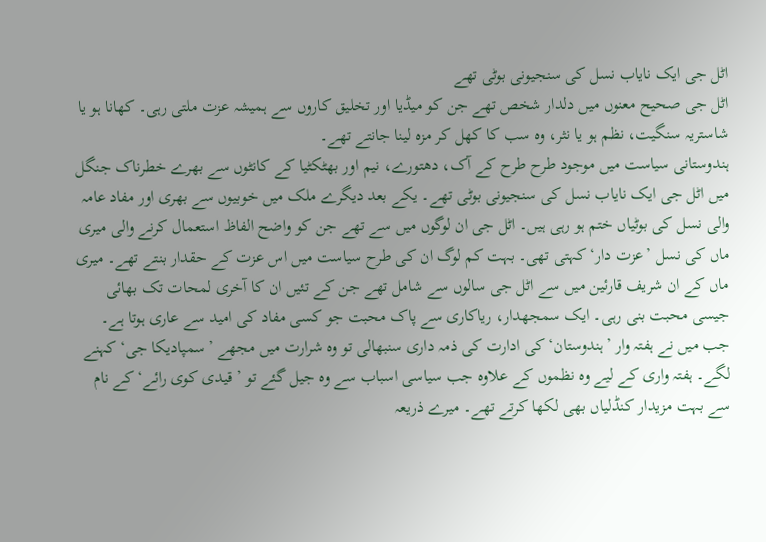اٹل جی ایک نایاب نسل کی سنجیونی بوٹی تھے
اٹل جی صحیح معنوں میں دلدار شخص تھے جن کو میڈیا اور تخلیق کاروں سے ہمیشہ عزت ملتی رہی۔ کھانا ہو یا شاستریہ سنگیت، نظم ہو یا نثر، وہ سب کا کھل کر مزہ لینا جانتے تھے۔
ہندوستانی سیاست میں موجود طرح طرح کے آک، دھتورے، نیم اور بھٹکٹیا کے کانٹوں سے بھرے خطرناک جنگل میں اٹل جی ایک نایاب نسل کی سنجیونی بوٹی تھے۔ یکے بعد دیگرے ملک میں خوبیوں سے بھری اور مفاد عامہ والی نسل کی بوٹیاں ختم ہو رہی ہیں۔ اٹل جی ان لوگوں میں سے تھے جن کو واضح الفاظ استعمال کرنے والی میری ماں کی نسل ’عزت دار‘ کہتی تھی۔ بہت کم لوگ ان کی طرح سیاست میں اس عزت کے حقدار بنتے تھے۔ میری ماں کے ان شریف قارئین میں سے اٹل جی سالوں سے شامل تھے جن کے تئیں ان کا آخری لمحات تک بھائی جیسی محبت بنی رہی۔ ایک سمجھدار، ریاکاری سے پاک محبت جو کسی مفاد کی امید سے عاری ہوتا ہے۔ جب میں نے ہفتہ وار ’ہندوستان‘ کی ادارت کی ذمہ داری سنبھالی تو وہ شرارت میں مجھے ’سمپادیکا جی‘ کہنے لگے۔ ہفتہ واری کے لیے وہ نظموں کے علاوہ جب سیاسی اسباب سے وہ جیل گئے تو ’قیدی کوی رائے‘ کے نام سے بہت مزیدار کنڈلیاں بھی لکھا کرتے تھے۔ میرے ذریعہ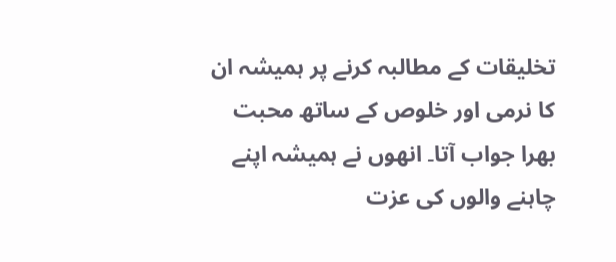تخلیقات کے مطالبہ کرنے پر ہمیشہ ان کا نرمی اور خلوص کے ساتھ محبت بھرا جواب آتا۔ انھوں نے ہمیشہ اپنے چاہنے والوں کی عزت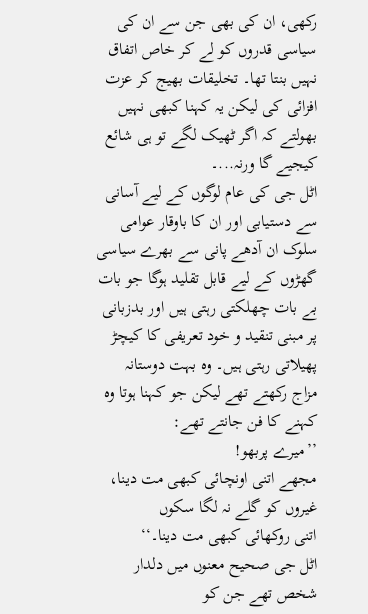رکھی، ان کی بھی جن سے ان کی سیاسی قدروں کو لے کر خاص اتفاق نہیں بنتا تھا۔ تخلیقات بھیج کر عزت افزائی کی لیکن یہ کہنا کبھی نہیں بھولتے کہ اگر ٹھیک لگے تو ہی شائع کیجیے گا ورنہ...۔
اٹل جی کی عام لوگوں کے لیے آسانی سے دستیابی اور ان کا باوقار عوامی سلوک ان آدھے پانی سے بھرے سیاسی گھڑوں کے لیے قابل تقلید ہوگا جو بات بے بات چھلکتی رہتی ہیں اور بدزبانی پر مبنی تنقید و خود تعریفی کا کیچڑ پھیلاتی رہتی ہیں۔ وہ بہت دوستانہ مزاج رکھتے تھے لیکن جو کہنا ہوتا وہ کہنے کا فن جانتے تھے:
’’میرے پربھو!
مجھے اتنی اونچائی کبھی مت دینا،
غیروں کو گلے نہ لگا سکوں
اتنی روکھائی کبھی مت دینا۔‘‘
اٹل جی صحیح معنوں میں دلدار شخص تھے جن کو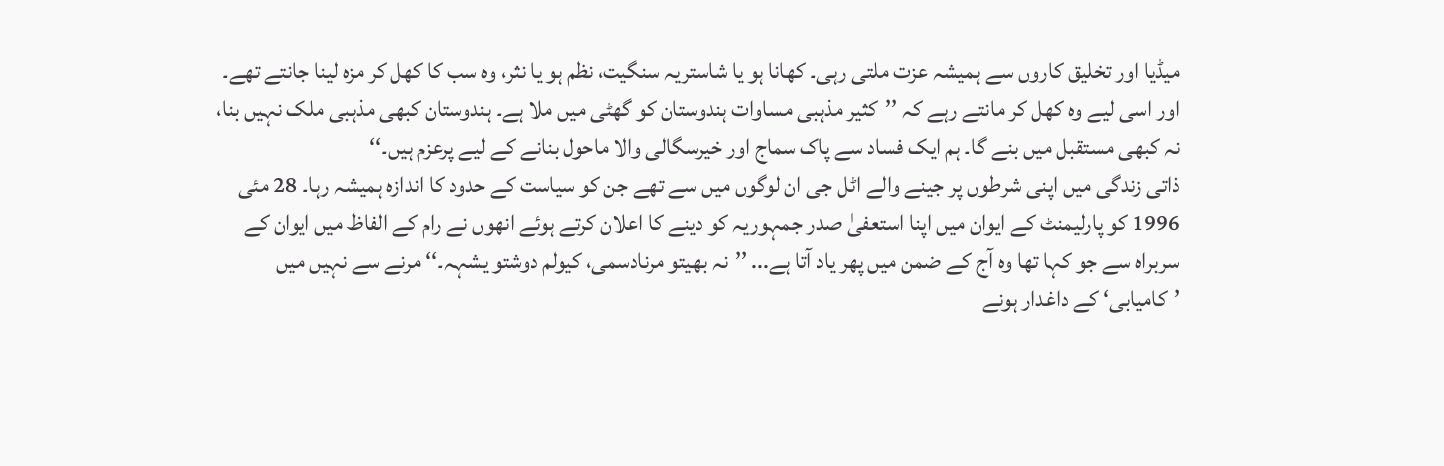میڈیا اور تخلیق کاروں سے ہمیشہ عزت ملتی رہی۔ کھانا ہو یا شاستریہ سنگیت، نظم ہو یا نثر، وہ سب کا کھل کر مزہ لینا جانتے تھے۔ اور اسی لیے وہ کھل کر مانتے رہے کہ ’’کثیر مذہبی مساوات ہندوستان کو گھٹی میں ملا ہے۔ ہندوستان کبھی مذہبی ملک نہیں بنا، نہ کبھی مستقبل میں بنے گا۔ ہم ایک فساد سے پاک سماج اور خیرسگالی والا ماحول بنانے کے لیے پرعزم ہیں۔‘‘
ذاتی زندگی میں اپنی شرطوں پر جینے والے اٹل جی ان لوگوں میں سے تھے جن کو سیاست کے حدود کا اندازہ ہمیشہ رہا۔ 28 مئی 1996 کو پارلیمنٹ کے ایوان میں اپنا استعفیٰ صدر جمہوریہ کو دینے کا اعلان کرتے ہوئے انھوں نے رام کے الفاظ میں ایوان کے سربراہ سے جو کہا تھا وہ آج کے ضمن میں پھر یاد آتا ہے... ’’نہ بھیتو مرنادسمی، کیولم دوشتو یشہہ۔‘‘ مرنے سے نہیں میں ’کامیابی‘ کے داغدار ہونے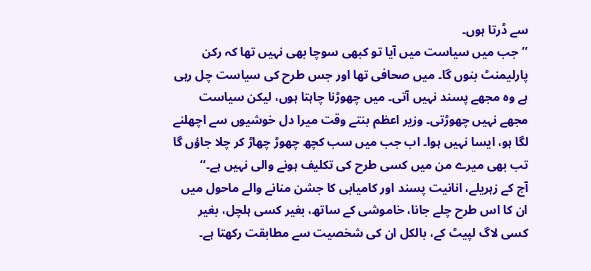سے ڈرتا ہوں۔
’’جب میں سیاست میں آیا تو کبھی سوچا بھی نہیں تھا کہ رکن پارلیمنٹ بنوں گا۔ میں صحافی تھا اور جس طرح کی سیاست چل رہی ہے وہ مجھے پسند نہیں آتی۔ میں چھوڑنا چاہتا ہوں، لیکن سیاست مجھے نہیں چھوڑتی۔ وزیر اعظم بنتے وقت میرا دل خوشیوں سے اچھلنے لگا ہو، ایسا نہیں ہوا۔ اب جب میں سب کچھ چھوڑ چھاڑ کر چلا جاؤں گا تب بھی میرے من میں کسی طرح کی تکلیف ہونے والی نہیں ہے۔‘‘
آج کے زہریلے، انانیت پسند اور کامیابی کا جشن منانے والے ماحول میں ان کا اس طرح چلے جانا، خاموشی کے ساتھ، بغیر کسی ہلچل، بغیر کسی لاگ لپیٹ کے، بالکل ان کی شخصیت سے مطابقت رکھتا ہے۔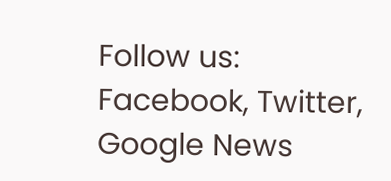Follow us: Facebook, Twitter, Google News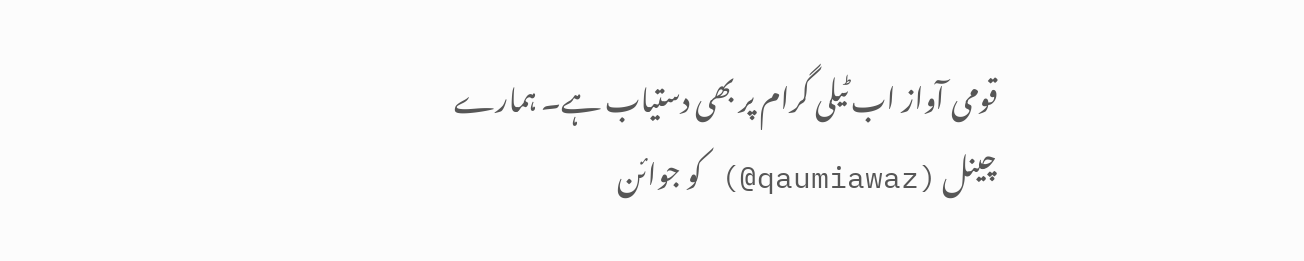قومی آواز اب ٹیلی گرام پر بھی دستیاب ہے۔ ہمارے چینل (qaumiawaz@) کو جوائن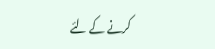کرنے کے لئے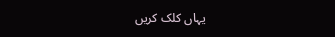یہاں کلک کریں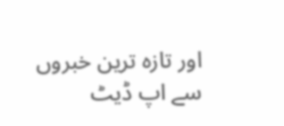اور تازہ ترین خبروں سے اپ ڈیٹ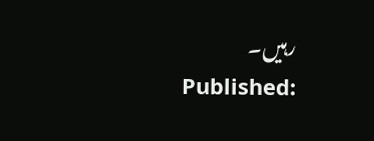رہیں۔
Published: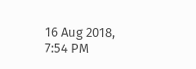16 Aug 2018, 7:54 PM